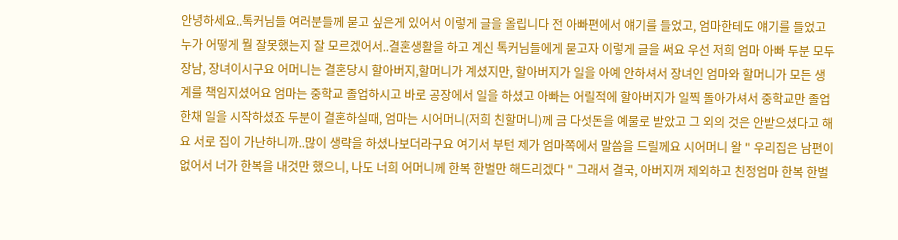안녕하세요..톡커님들 여러분들께 묻고 싶은게 있어서 이렇게 글을 올립니다 전 아빠편에서 얘기를 들었고, 엄마한테도 얘기를 들었고 누가 어떻게 뭘 잘못했는지 잘 모르겠어서..결혼생활을 하고 계신 톡커님들에게 묻고자 이렇게 글을 써요 우선 저희 엄마 아빠 두분 모두 장남, 장녀이시구요 어머니는 결혼당시 할아버지,할머니가 계셨지만, 할아버지가 일을 아예 안하셔서 장녀인 엄마와 할머니가 모든 생계를 책임지셨어요 엄마는 중학교 졸업하시고 바로 공장에서 일을 하셨고 아빠는 어릴적에 할아버지가 일찍 돌아가셔서 중학교만 졸업한채 일을 시작하셨죠 두분이 결혼하실때, 엄마는 시어머니(저희 친할머니)께 금 다섯돈을 예물로 받았고 그 외의 것은 안받으셨다고 해요 서로 집이 가난하니까..많이 생략을 하셨나보더라구요 여기서 부턴 제가 엄마쪽에서 말씀을 드릴께요 시어머니 왈 " 우리집은 남편이 없어서 너가 한복을 내것만 했으니, 나도 너희 어머니께 한복 한벌만 해드리겠다 " 그래서 결국, 아버지꺼 제외하고 친정엄마 한복 한벌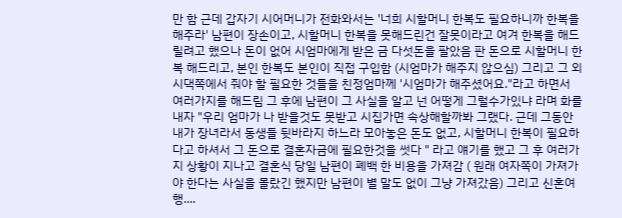만 함 근데 갑자기 시어머니가 전화와서는 '너희 시할머니 한복도 필요하니까 한복을 해주라' 남편이 장손이고, 시할머니 한복을 못해드린건 잘못이라고 여겨 한복을 해드릴려고 했으나 돈이 없어 시엄마에게 받은 금 다섯돈을 팔았음 판 돈으로 시할머니 한복 해드리고, 본인 한복도 본인이 직접 구입함 (시엄마가 해주지 않으심) 그리고 그 외 시댁쪽에서 줘야 할 필요한 것들을 친정엄마께 '시엄마가 해주셨어요."라고 하면서 여러가지를 해드림 그 후에 남편이 그 사실을 알고 넌 어떻게 그럴수가있냐 라며 화를 내자 "우리 엄마가 나 받을것도 못받고 시집가면 속상해할까봐 그랬다. 근데 그동안 내가 장녀라서 동생들 뒷바라지 하느라 모아놓은 돈도 없고, 시할머니 한복이 필요하다고 하셔서 그 돈으로 결혼자금에 필요한것을 썻다 " 라고 얘기를 했고 그 후 여러가지 상황이 지나고 결혼식 당일 남편이 폐백 한 비용을 가져감 ( 원래 여자쪽이 가져가야 한다는 사실을 몰랐긴 했지만 남편이 별 말도 없이 그냥 가져갔음) 그리고 신혼여행....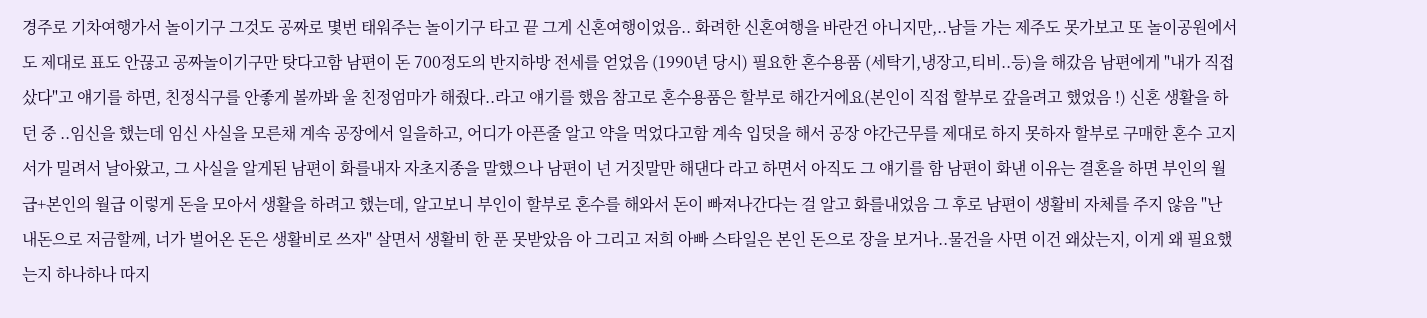경주로 기차여행가서 놀이기구 그것도 공짜로 몇번 태워주는 놀이기구 타고 끝 그게 신혼여행이었음.. 화려한 신혼여행을 바란건 아니지만,..남들 가는 제주도 못가보고 또 놀이공원에서도 제대로 표도 안끊고 공짜놀이기구만 탓다고함 남편이 돈 700정도의 반지하방 전세를 얻었음 (1990년 당시) 필요한 혼수용품 (세탁기,냉장고,티비..등)을 해갔음 남편에게 "내가 직접 샀다"고 얘기를 하면, 친정식구를 안좋게 볼까봐 울 친정엄마가 해줬다..라고 얘기를 했음 참고로 혼수용품은 할부로 해간거에요(본인이 직접 할부로 갚을려고 했었음 !) 신혼 생활을 하던 중 ..임신을 했는데 임신 사실을 모른채 계속 공장에서 일을하고, 어디가 아픈줄 알고 약을 먹었다고함 계속 입덧을 해서 공장 야간근무를 제대로 하지 못하자 할부로 구매한 혼수 고지서가 밀려서 날아왔고, 그 사실을 알게된 남편이 화를내자 자초지종을 말했으나 남편이 넌 거짓말만 해댄다 라고 하면서 아직도 그 얘기를 함 남편이 화낸 이유는 결혼을 하면 부인의 월급+본인의 월급 이렇게 돈을 모아서 생활을 하려고 했는데, 알고보니 부인이 할부로 혼수를 해와서 돈이 빠져나간다는 걸 알고 화를내었음 그 후로 남편이 생활비 자체를 주지 않음 "난 내돈으로 저금할께, 너가 벌어온 돈은 생활비로 쓰자" 살면서 생활비 한 푼 못받았음 아 그리고 저희 아빠 스타일은 본인 돈으로 장을 보거나..물건을 사면 이건 왜샀는지, 이게 왜 필요했는지 하나하나 따지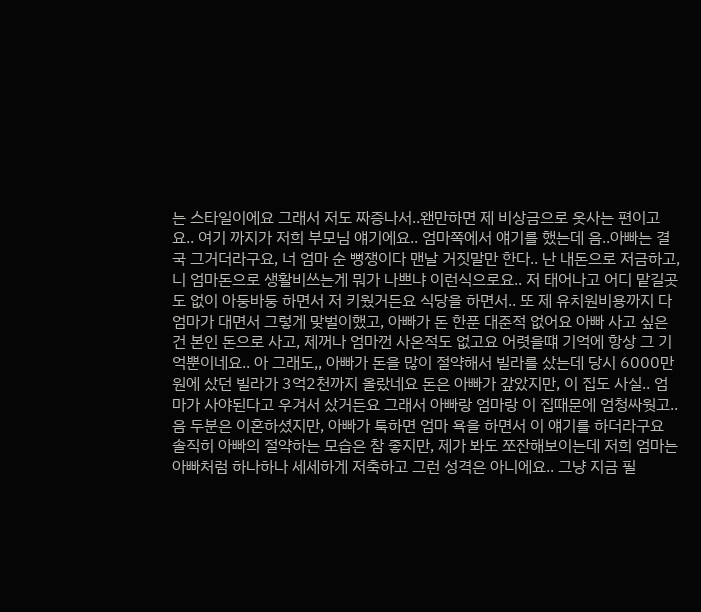는 스타일이에요 그래서 저도 짜증나서..왠만하면 제 비상금으로 옷사는 편이고요.. 여기 까지가 저희 부모님 얘기에요.. 엄마쪽에서 얘기를 했는데 음..아빠는 결국 그거더라구요, 너 엄마 순 뻥쟁이다 맨날 거짓말만 한다.. 난 내돈으로 저금하고, 니 엄마돈으로 생활비쓰는게 뭐가 나쁘냐 이런식으로요.. 저 태어나고 어디 맡길곳도 없이 아둥바둥 하면서 저 키웠거든요 식당을 하면서.. 또 제 유치원비용까지 다 엄마가 대면서 그렇게 맞벌이했고, 아빠가 돈 한푼 대준적 없어요 아빠 사고 싶은건 본인 돈으로 사고, 제꺼나 엄마껀 사온적도 없고요 어렷을떄 기억에 항상 그 기억뿐이네요.. 아 그래도,, 아빠가 돈을 많이 절약해서 빌라를 샀는데 당시 6000만원에 샀던 빌라가 3억2천까지 올랐네요 돈은 아빠가 갚았지만, 이 집도 사실.. 엄마가 사야된다고 우겨서 샀거든요 그래서 아빠랑 엄마랑 이 집때문에 엄청싸웟고.. 음 두분은 이혼하셨지만, 아빠가 툭하면 엄마 욕을 하면서 이 얘기를 하더라구요 솔직히 아빠의 절약하는 모습은 참 좋지만, 제가 봐도 쪼잔해보이는데 저희 엄마는 아빠처럼 하나하나 세세하게 저축하고 그런 성격은 아니에요.. 그냥 지금 필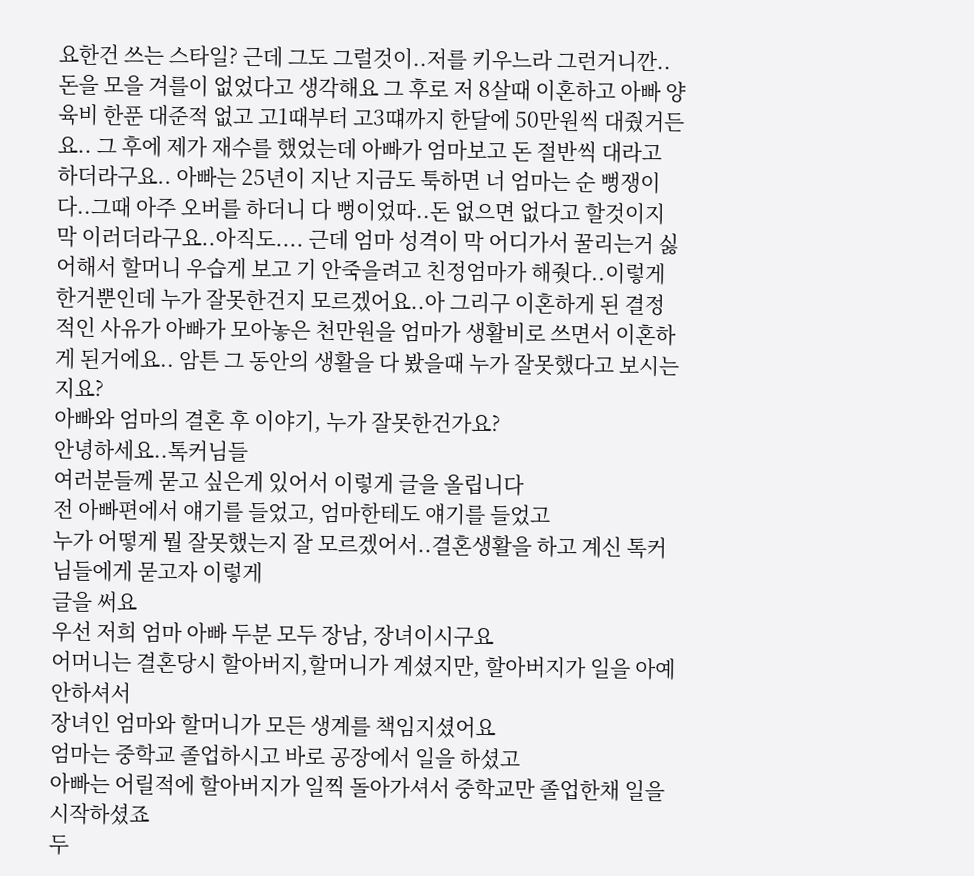요한건 쓰는 스타일? 근데 그도 그럴것이..저를 키우느라 그런거니깐..돈을 모을 겨를이 없었다고 생각해요 그 후로 저 8살때 이혼하고 아빠 양육비 한푼 대준적 없고 고1때부터 고3떄까지 한달에 50만원씩 대줬거든요.. 그 후에 제가 재수를 했었는데 아빠가 엄마보고 돈 절반씩 대라고 하더라구요.. 아빠는 25년이 지난 지금도 툭하면 너 엄마는 순 뻥쟁이다..그때 아주 오버를 하더니 다 뻥이었따..돈 없으면 없다고 할것이지 막 이러더라구요..아직도.... 근데 엄마 성격이 막 어디가서 꿀리는거 싫어해서 할머니 우습게 보고 기 안죽을려고 친정엄마가 해줫다..이렇게 한거뿐인데 누가 잘못한건지 모르겠어요..아 그리구 이혼하게 된 결정적인 사유가 아빠가 모아놓은 천만원을 엄마가 생활비로 쓰면서 이혼하게 된거에요.. 암튼 그 동안의 생활을 다 봤을때 누가 잘못했다고 보시는지요?
아빠와 엄마의 결혼 후 이야기, 누가 잘못한건가요?
안녕하세요..톡커님들
여러분들께 묻고 싶은게 있어서 이렇게 글을 올립니다
전 아빠편에서 얘기를 들었고, 엄마한테도 얘기를 들었고
누가 어떻게 뭘 잘못했는지 잘 모르겠어서..결혼생활을 하고 계신 톡커님들에게 묻고자 이렇게
글을 써요
우선 저희 엄마 아빠 두분 모두 장남, 장녀이시구요
어머니는 결혼당시 할아버지,할머니가 계셨지만, 할아버지가 일을 아예 안하셔서
장녀인 엄마와 할머니가 모든 생계를 책임지셨어요
엄마는 중학교 졸업하시고 바로 공장에서 일을 하셨고
아빠는 어릴적에 할아버지가 일찍 돌아가셔서 중학교만 졸업한채 일을 시작하셨죠
두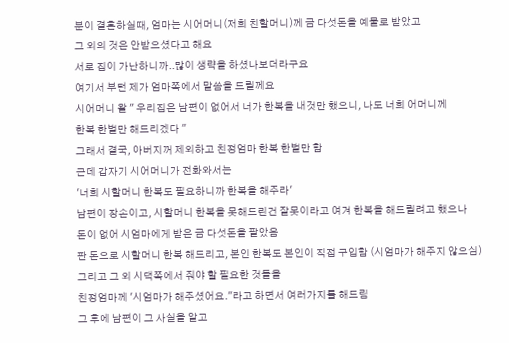분이 결혼하실때, 엄마는 시어머니(저희 친할머니)께 금 다섯돈을 예물로 받았고
그 외의 것은 안받으셨다고 해요
서로 집이 가난하니까..많이 생략을 하셨나보더라구요
여기서 부턴 제가 엄마쪽에서 말씀을 드릴께요
시어머니 왈 " 우리집은 남편이 없어서 너가 한복을 내것만 했으니, 나도 너희 어머니께
한복 한벌만 해드리겠다 "
그래서 결국, 아버지꺼 제외하고 친정엄마 한복 한벌만 함
근데 갑자기 시어머니가 전화와서는
'너희 시할머니 한복도 필요하니까 한복을 해주라'
남편이 장손이고, 시할머니 한복을 못해드린건 잘못이라고 여겨 한복을 해드릴려고 했으나
돈이 없어 시엄마에게 받은 금 다섯돈을 팔았음
판 돈으로 시할머니 한복 해드리고, 본인 한복도 본인이 직접 구입함 (시엄마가 해주지 않으심)
그리고 그 외 시댁쪽에서 줘야 할 필요한 것들을
친정엄마께 '시엄마가 해주셨어요."라고 하면서 여러가지를 해드림
그 후에 남편이 그 사실을 알고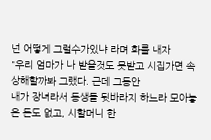넌 어떻게 그럴수가있냐 라며 화를 내자
"우리 엄마가 나 받을것도 못받고 시집가면 속상해할까봐 그랬다. 근데 그동안
내가 장녀라서 동생들 뒷바라지 하느라 모아놓은 돈도 없고, 시할머니 한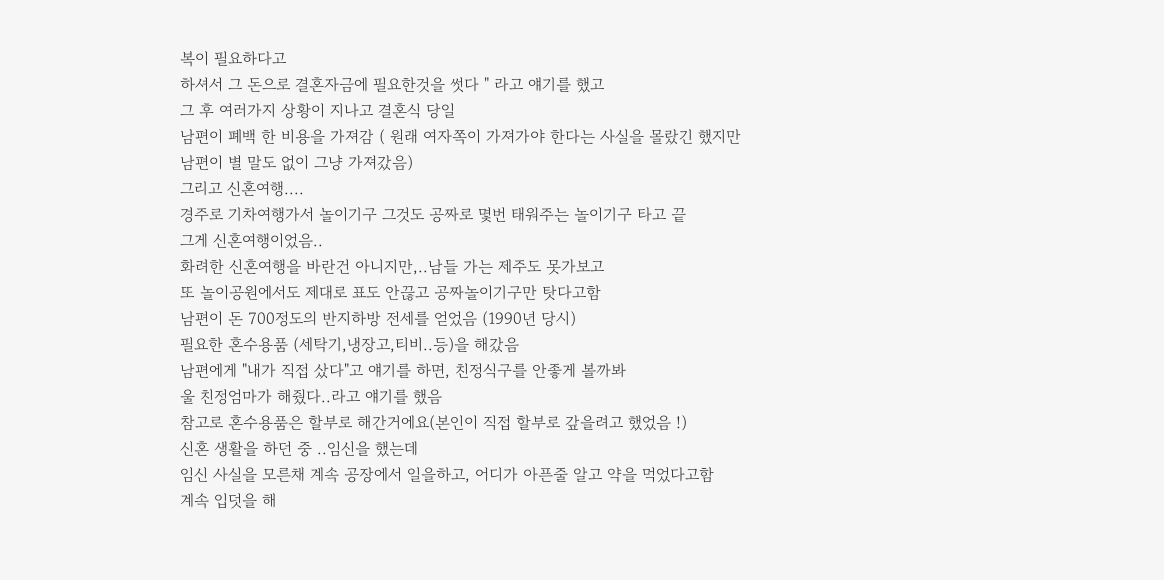복이 필요하다고
하셔서 그 돈으로 결혼자금에 필요한것을 썻다 " 라고 얘기를 했고
그 후 여러가지 상황이 지나고 결혼식 당일
남편이 폐백 한 비용을 가져감 ( 원래 여자쪽이 가져가야 한다는 사실을 몰랐긴 했지만
남편이 별 말도 없이 그냥 가져갔음)
그리고 신혼여행....
경주로 기차여행가서 놀이기구 그것도 공짜로 몇번 태워주는 놀이기구 타고 끝
그게 신혼여행이었음..
화려한 신혼여행을 바란건 아니지만,..남들 가는 제주도 못가보고
또 놀이공원에서도 제대로 표도 안끊고 공짜놀이기구만 탓다고함
남편이 돈 700정도의 반지하방 전세를 얻었음 (1990년 당시)
필요한 혼수용품 (세탁기,냉장고,티비..등)을 해갔음
남편에게 "내가 직접 샀다"고 얘기를 하면, 친정식구를 안좋게 볼까봐
울 친정엄마가 해줬다..라고 얘기를 했음
참고로 혼수용품은 할부로 해간거에요(본인이 직접 할부로 갚을려고 했었음 !)
신혼 생활을 하던 중 ..임신을 했는데
임신 사실을 모른채 계속 공장에서 일을하고, 어디가 아픈줄 알고 약을 먹었다고함
계속 입덧을 해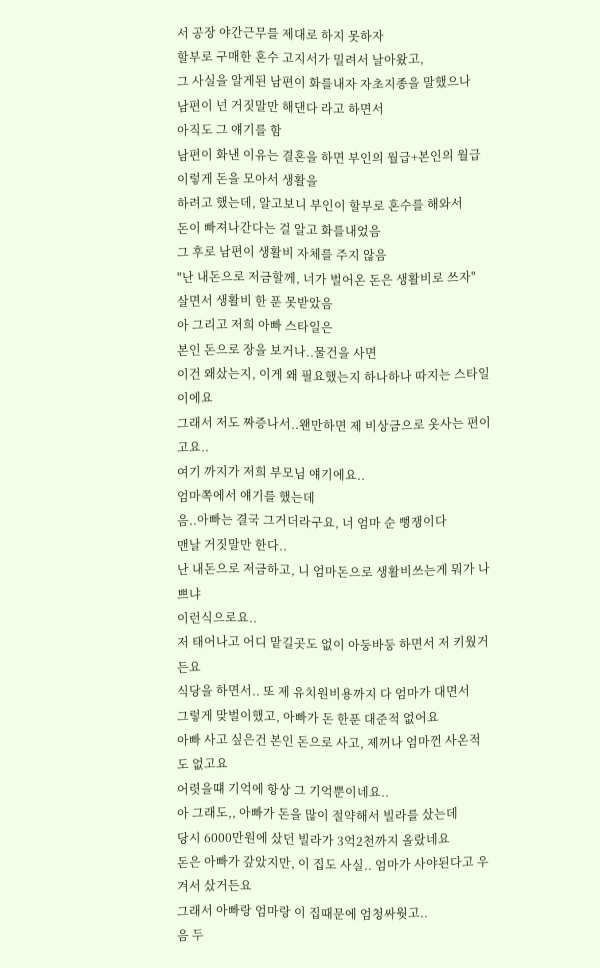서 공장 야간근무를 제대로 하지 못하자
할부로 구매한 혼수 고지서가 밀려서 날아왔고,
그 사실을 알게된 남편이 화를내자 자초지종을 말했으나
남편이 넌 거짓말만 해댄다 라고 하면서
아직도 그 얘기를 함
남편이 화낸 이유는 결혼을 하면 부인의 월급+본인의 월급 이렇게 돈을 모아서 생활을
하려고 했는데, 알고보니 부인이 할부로 혼수를 해와서
돈이 빠져나간다는 걸 알고 화를내었음
그 후로 남편이 생활비 자체를 주지 않음
"난 내돈으로 저금할께, 너가 벌어온 돈은 생활비로 쓰자"
살면서 생활비 한 푼 못받았음
아 그리고 저희 아빠 스타일은
본인 돈으로 장을 보거나..물건을 사면
이건 왜샀는지, 이게 왜 필요했는지 하나하나 따지는 스타일이에요
그래서 저도 짜증나서..왠만하면 제 비상금으로 옷사는 편이고요..
여기 까지가 저희 부모님 얘기에요..
엄마쪽에서 얘기를 했는데
음..아빠는 결국 그거더라구요, 너 엄마 순 뻥쟁이다
맨날 거짓말만 한다..
난 내돈으로 저금하고, 니 엄마돈으로 생활비쓰는게 뭐가 나쁘냐
이런식으로요..
저 태어나고 어디 맡길곳도 없이 아둥바둥 하면서 저 키웠거든요
식당을 하면서.. 또 제 유치원비용까지 다 엄마가 대면서
그렇게 맞벌이했고, 아빠가 돈 한푼 대준적 없어요
아빠 사고 싶은건 본인 돈으로 사고, 제꺼나 엄마껀 사온적도 없고요
어렷을떄 기억에 항상 그 기억뿐이네요..
아 그래도,, 아빠가 돈을 많이 절약해서 빌라를 샀는데
당시 6000만원에 샀던 빌라가 3억2천까지 올랐네요
돈은 아빠가 갚았지만, 이 집도 사실.. 엄마가 사야된다고 우겨서 샀거든요
그래서 아빠랑 엄마랑 이 집때문에 엄청싸웟고..
음 두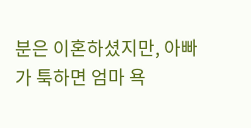분은 이혼하셨지만, 아빠가 툭하면 엄마 욕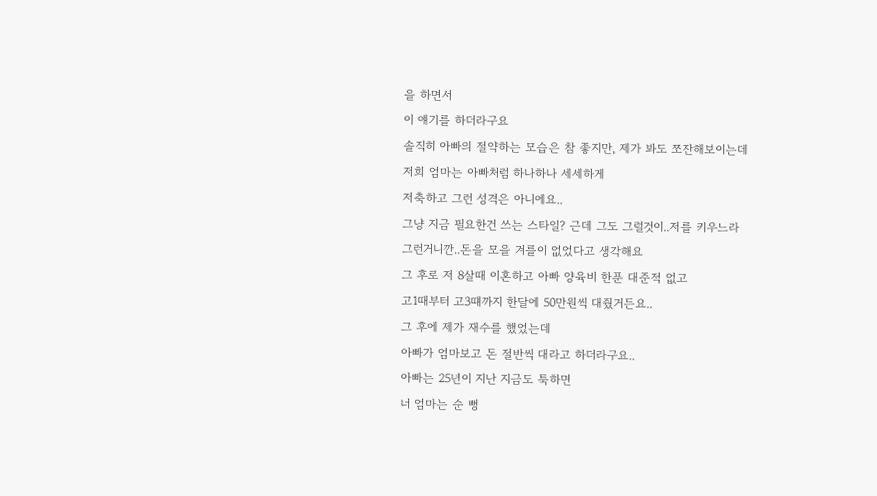을 하면서
이 얘기를 하더라구요
솔직히 아빠의 절약하는 모습은 참 좋지만, 제가 봐도 쪼잔해보이는데
저희 엄마는 아빠처럼 하나하나 세세하게
저축하고 그런 성격은 아니에요..
그냥 지금 필요한건 쓰는 스타일? 근데 그도 그럴것이..저를 키우느라
그런거니깐..돈을 모을 겨를이 없었다고 생각해요
그 후로 저 8살때 이혼하고 아빠 양육비 한푼 대준적 없고
고1때부터 고3떄까지 한달에 50만원씩 대줬거든요..
그 후에 제가 재수를 했었는데
아빠가 엄마보고 돈 절반씩 대라고 하더라구요..
아빠는 25년이 지난 지금도 툭하면
너 엄마는 순 뻥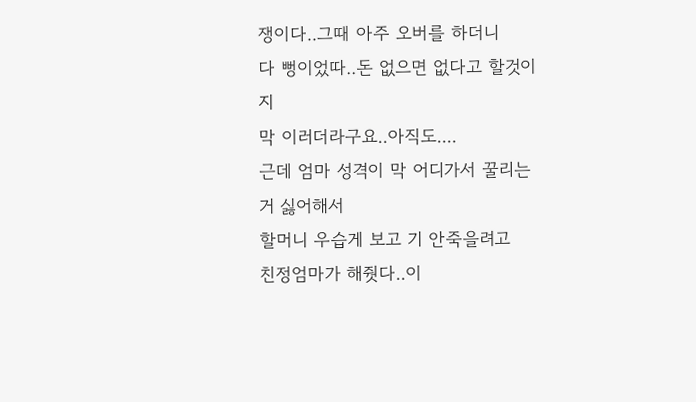쟁이다..그때 아주 오버를 하더니
다 뻥이었따..돈 없으면 없다고 할것이지
막 이러더라구요..아직도....
근데 엄마 성격이 막 어디가서 꿀리는거 싫어해서
할머니 우습게 보고 기 안죽을려고
친정엄마가 해줫다..이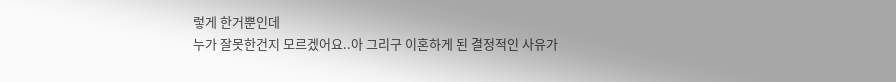렇게 한거뿐인데
누가 잘못한건지 모르겠어요..아 그리구 이혼하게 된 결정적인 사유가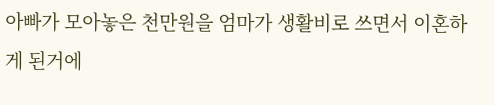아빠가 모아놓은 천만원을 엄마가 생활비로 쓰면서 이혼하게 된거에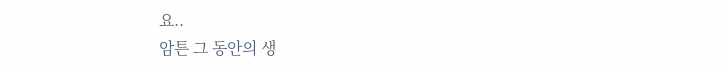요..
암튼 그 동안의 생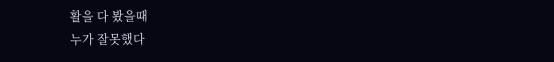활을 다 봤을때
누가 잘못했다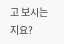고 보시는지요?